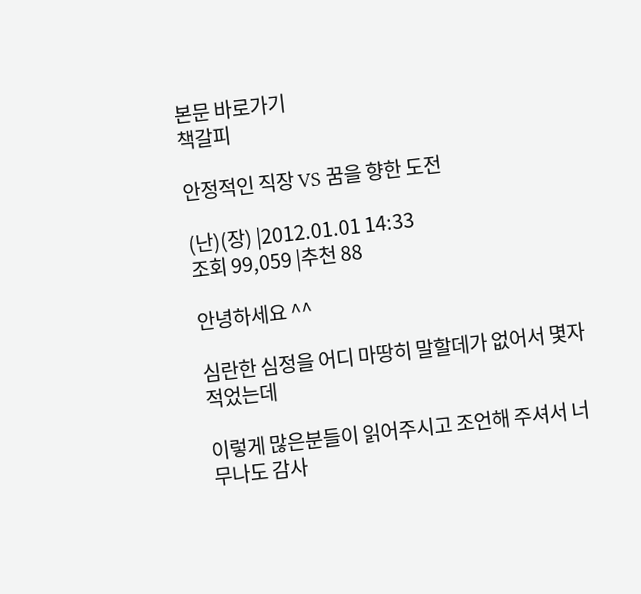본문 바로가기
책갈피

안정적인 직장 VS 꿈을 향한 도전

(난)(장) |2012.01.01 14:33
조회 99,059 |추천 88

안녕하세요 ^^

심란한 심정을 어디 마땅히 말할데가 없어서 몇자 적었는데

이렇게 많은분들이 읽어주시고 조언해 주셔서 너무나도 감사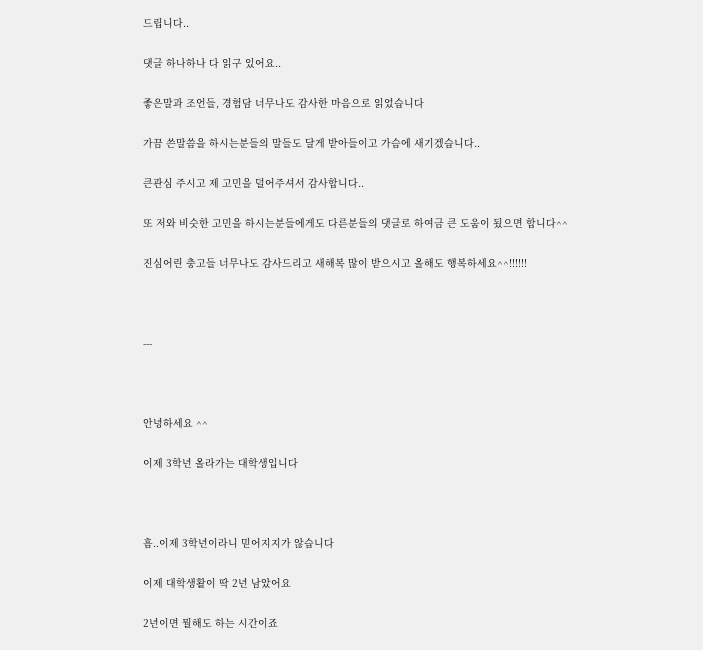드립니다..

댓글 하나하나 다 읽구 있어요..

좋은말과 조언들, 경험담 너무나도 감사한 마음으로 읽었습니다

가끔 쓴말씀을 하시는분들의 말들도 달게 받아들이고 가슴에 새기겠습니다..

큰관심 주시고 제 고민을 덜어주셔서 감사합니다..

또 저와 비슷한 고민을 하시는분들에게도 다른분들의 댓글로 하여금 큰 도움이 됬으면 합니다^^

진심어린 충고들 너무나도 감사드리고 새해복 많이 받으시고 올해도 행복하세요^^!!!!!!



---



안녕하세요 ^^

이제 3학년 올라가는 대학생입니다



흠..이제 3학년이라니 믿어지지가 않습니다

이제 대학생활이 딱 2년 남았어요

2년이면 뭘해도 하는 시간이죠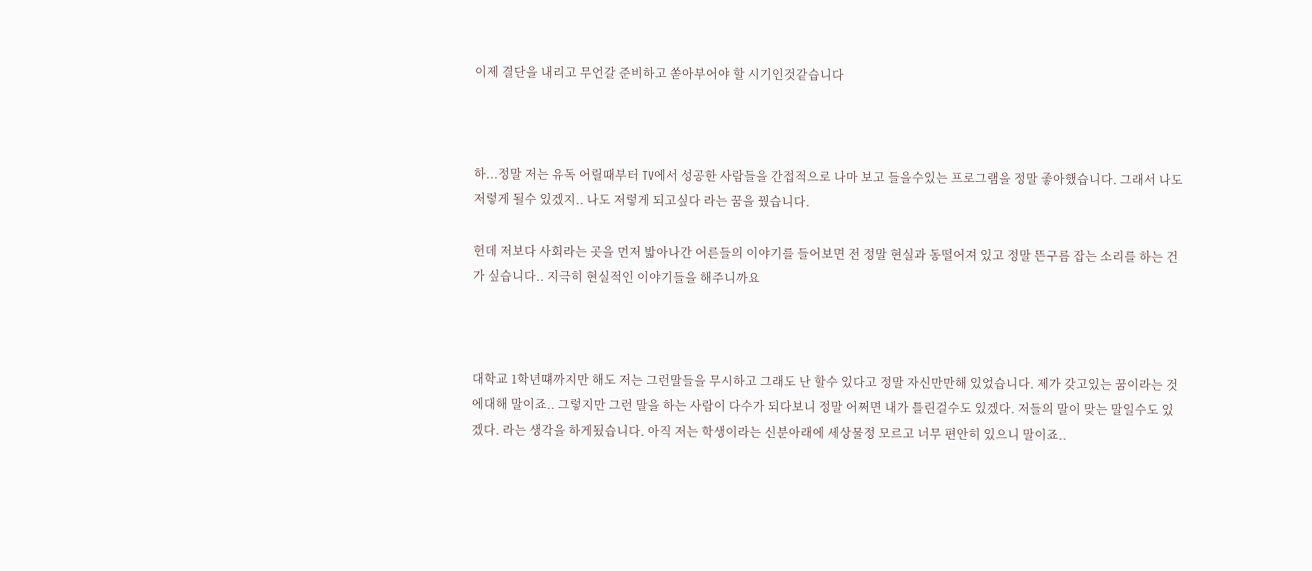이제 결단을 내리고 무언갈 준비하고 쏟아부어야 할 시기인것같습니다



하...정말 저는 유독 어릴때부터 TV에서 성공한 사람들을 간접적으로 나마 보고 들을수있는 프로그램을 정말 좋아했습니다. 그래서 나도 저렇게 될수 있겠지.. 나도 저렇게 되고싶다 라는 꿈을 꿨습니다.

헌데 저보다 사회라는 곳을 먼저 밟아나간 어른들의 이야기를 들어보면 전 정말 현실과 동떨어져 있고 정말 뜬구름 잡는 소리를 하는 건가 싶습니다.. 지극히 현실적인 이야기들을 해주니까요



대학교 1학년떄까지만 해도 저는 그런말들을 무시하고 그래도 난 할수 있다고 정말 자신만만해 있었습니다. 제가 갖고있는 꿈이라는 것에대해 말이죠.. 그렇지만 그런 말을 하는 사람이 다수가 되다보니 정말 어쩌면 내가 틀린걸수도 있겠다. 저들의 말이 맞는 말일수도 있겠다. 라는 생각을 하게됬습니다. 아직 저는 학생이라는 신분아래에 세상물정 모르고 너무 편안히 있으니 말이죠..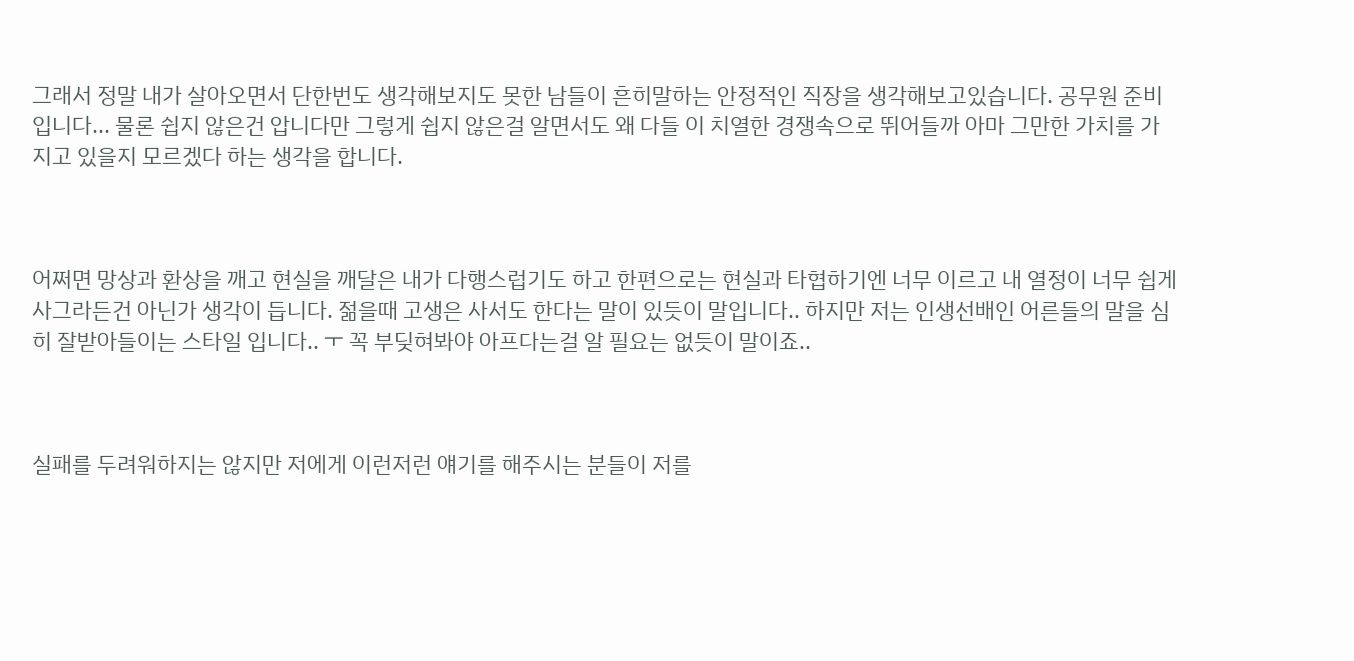그래서 정말 내가 살아오면서 단한번도 생각해보지도 못한 남들이 흔히말하는 안정적인 직장을 생각해보고있습니다. 공무원 준비입니다... 물론 쉽지 않은건 압니다만 그렇게 쉽지 않은걸 알면서도 왜 다들 이 치열한 경쟁속으로 뛰어들까 아마 그만한 가치를 가지고 있을지 모르겠다 하는 생각을 합니다.



어쩌면 망상과 환상을 깨고 현실을 깨달은 내가 다행스럽기도 하고 한편으로는 현실과 타협하기엔 너무 이르고 내 열정이 너무 쉽게 사그라든건 아닌가 생각이 듭니다. 젊을때 고생은 사서도 한다는 말이 있듯이 말입니다.. 하지만 저는 인생선배인 어른들의 말을 심히 잘받아들이는 스타일 입니다.. ㅜ 꼭 부딪혀봐야 아프다는걸 알 필요는 없듯이 말이죠..



실패를 두려워하지는 않지만 저에게 이런저런 얘기를 해주시는 분들이 저를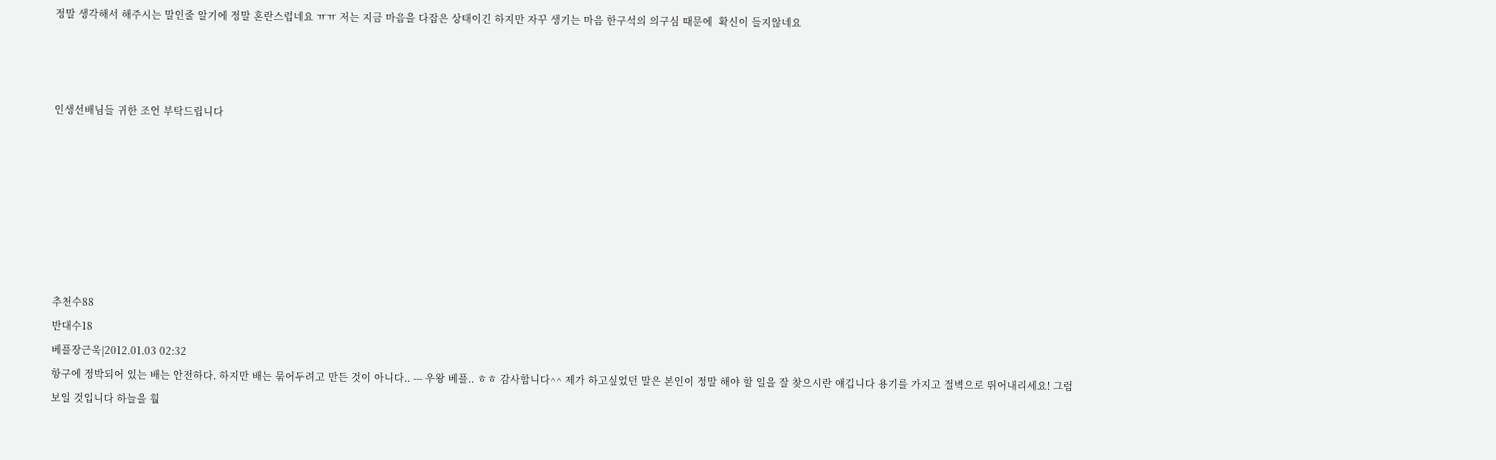정말 생각해서 해주시는 말인줄 알기에 정말 혼란스럽네요 ㅠㅠ 저는 지금 마음을 다잡은 상태이긴 하지만 자꾸 생기는 마음 한구석의 의구심 때문에  확신이 들지않네요



인생선배님들 귀한 조언 부탁드립니다







추천수88
반대수18
베플장근욱|2012.01.03 02:32
항구에 정박되어 있는 배는 안전하다. 하지만 배는 묶어두려고 만든 것이 아니다.. --- 우왕 베플.. ㅎㅎ 감사합니다^^ 제가 하고싶었던 말은 본인이 정말 해야 할 일을 잘 찾으시란 얘깁니다 용기를 가지고 절벽으로 뛰어내리세요! 그럼 보일 것입니다 하늘을 훨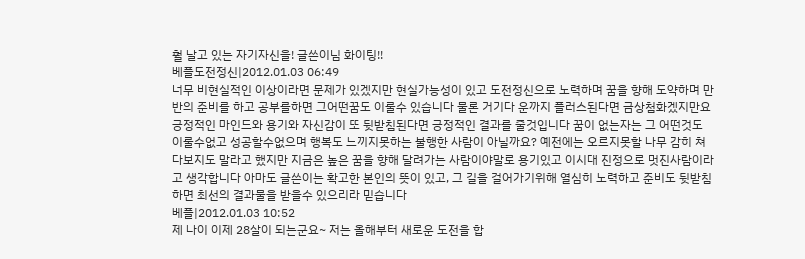훨 날고 있는 자기자신을! 글쓴이님 화이팅!!
베플도전정신|2012.01.03 06:49
너무 비현실적인 이상이라면 문제가 있겠지만 현실가능성이 있고 도전정신으로 노력하며 꿈을 향해 도약하며 만반의 준비를 하고 공부를하면 그어떤꿈도 이룰수 있습니다 물론 거기다 운까지 플러스된다면 금상첨화겠지만요 긍정적인 마인드와 용기와 자신감이 또 뒷받침된다면 긍정적인 결과를 줄것입니다 꿈이 없는자는 그 어떤것도 이룰수없고 성공할수없으며 행복도 느끼지못하는 불행한 사람이 아닐까요? 예전에는 오르지못할 나무 감히 쳐다보지도 말라고 했지만 지금은 높은 꿈을 향해 달려가는 사람이야말로 용기있고 이시대 진정으로 멋진사람이라고 생각합니다 아마도 글쓴이는 확고한 본인의 뜻이 있고, 그 길을 걸어가기위해 열심히 노력하고 준비도 뒷받침하면 최선의 결과물을 받을수 있으리라 믿습니다
베플|2012.01.03 10:52
제 나이 이제 28살이 되는군요~ 저는 올해부터 새로운 도전을 합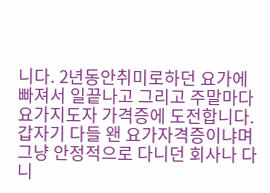니다. 2년동안취미로하던 요가에 빠져서 일끝나고 그리고 주말마다 요가지도자 가격증에 도전합니다. 갑자기 다들 왠 요가자격증이냐며그냥 안정적으로 다니던 회사나 다니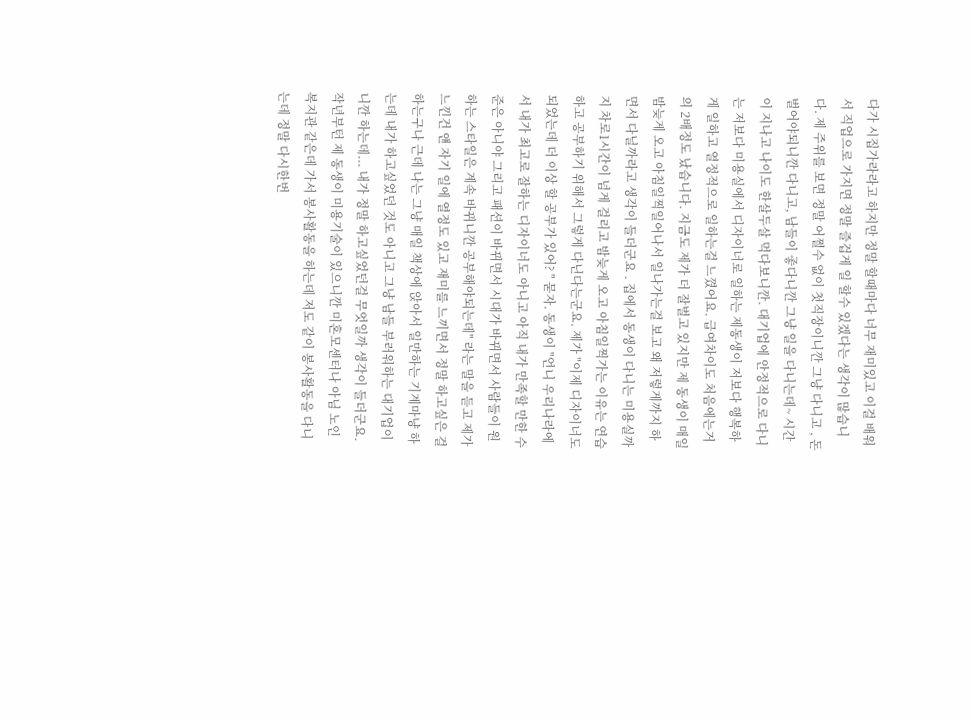다가 시집가라라고 하지만 정말 할때마다 너무 재미있고 이걸 배워서 직업으로 가지면 정말 즐겁게 일 할수 있겠다는 생각이 많습니다. 제 주위를 보면 정말 어쩔수 없이 첫직장이니깐 그냥 다니고 , 돈벌어야되니깐 다니고, 남들이 좋다니깐 그냥 일을 다니는데~ 시간이 지나고 나이도 한살두살 먹다보니깐. 대기업에 안정적으로 다니는 저보다 미용실에서 디자이너로 일하는 제동생이 저보다 행복하게 일하고 열정적으로 일하는걸 느꼈어요. 급여차이도 처음에는거의 2배정도 났습니다. 지금도 제가 더 잘벌고 있지만 제 동생이 매일 밤늦게 오고 아침일찍일어나서 일나가는걸 보고 왜 저렇게까지 하면서 다닐까라고 생각이 들더군요 . 집에서 동생이 다니는 미용실까지 차로1시간이 넘게 걸리고 밤늦게 오고 아침일찍가는 이유는 연습하고 공부하기 위해서 그렇게 다닌다는군요. 제가 "이제 디자이너도 되었는데 더 이상 할 공부가 있어? " 묻자. 동생이 "언니 우리나라에서 내가 최고로 잘하는 디자이너도 아니고 아직 내가 만족할 만한 수준은 아니야 그리고 패션이 바뀌면서 시대가 바뀌면서 사람들이 원하는 스타일은 계속 바뀌니깐 공부해야되는데" 라는 말을 듣고 제가 느낀건 얜 자기 일에 열정도 있고 재미를 느끼면서 정말 하고싶은 걸 하는구나 근데 나는 그냥 매일 책상에 앉아서 일만하는 기계마냥 하는데 내가 하고싶었던 것도 아니고 그냥 남들 부러워하는 대기업이니깐 하는데... 내가 정말 하고싶었던걸 무엇일까 생각이 들더군요. 작년부턴 제 동생이 미용기술이 있으니깐 미혼모센터나 아님 노인복지관 같은데 가서 봉사활동을 하는데 저도 같이 봉사활동을 다니는데 정말 다시한번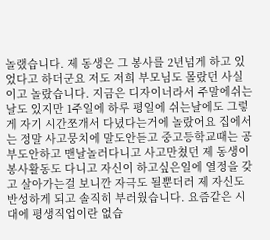놀랬습니다. 제 동생은 그 봉사를 2년넘게 하고 있었다고 하더군요 저도 저희 부모님도 몰랐던 사실이고 놀랐습니다. 지금은 디자이너라서 주말에쉬는 날도 있지만 1주일에 하루 평일에 쉬는날에도 그렇게 자기 시간쪼개서 다녔다는거에 놀랐어요 집에서는 정말 사고뭉치에 말도안듣고 중고등학교때는 공부도안하고 맨날놀러다니고 사고만쳤던 제 동생이 봉사활동도 다니고 자신이 하고싶은일에 열정을 갖고 살아가는걸 보니깐 자극도 될뿐더러 제 자신도 반성하게 되고 솔직히 부러웠습니다. 요즘같은 시대에 평생직업이란 없습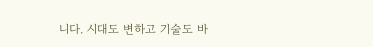니다. 시대도 변하고 기술도 바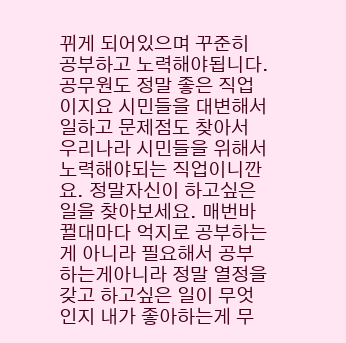뀌게 되어있으며 꾸준히 공부하고 노력해야됩니다. 공무원도 정말 좋은 직업이지요 시민들을 대변해서 일하고 문제점도 찾아서 우리나라 시민들을 위해서 노력해야되는 직업이니깐요. 정말자신이 하고싶은일을 찾아보세요. 매번바뀔대마다 억지로 공부하는게 아니라 필요해서 공부하는게아니라 정말 열정을 갖고 하고싶은 일이 무엇인지 내가 좋아하는게 무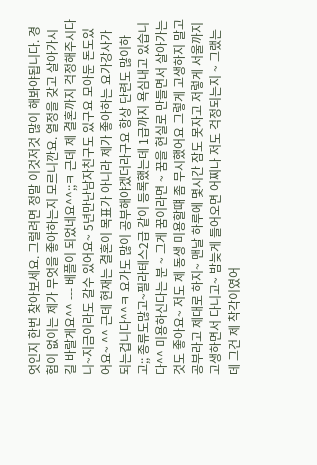엇인지 한번 찾아보세요. 그럴려면 정말 이것저것 많이 해봐야됩니다. 경험이 없이는 제가 무엇을 좋아하는지 모르니깐요. 열정을 갖고 살아가시길 바랄게요^^ --- 베플이 되었네요^^;;ㅋ 근데 제 결혼까지 걱정해주시다니~지금이라도 갈수 있어요~ 5년만난남자친구도 있구요 모아둔 돈도있어요~ ^^ 근데 현재는 결혼이 목표가 아니라 제가 좋아하는 요가강사가 되는겁니다^^ㅋ 요가도 많이 공부해야겠더라구요 항상 단련도 많이하고;; 종류도많고~필라테스2급 같이 등록했는데 1급까지 욕심내고 있습니다^^ 미용하신다는 분 ~ 그게 꿈이라면 ~ 꿈을 현실로 만들면서 살아가는것도 좋아요~ 저도 제 동생 미용할떄 좀 무시했어요 그렇게 고생하지 말고 공부라고 제대로 하지~ 맨날 하루에 몇시간 잠도 못자고 저렇게 서울까지 고생하면서 다니고~ 밤늦게 들어오면 어찌나 저도 걱정되는지 ~ 그랬는데 그건 제 착각이였어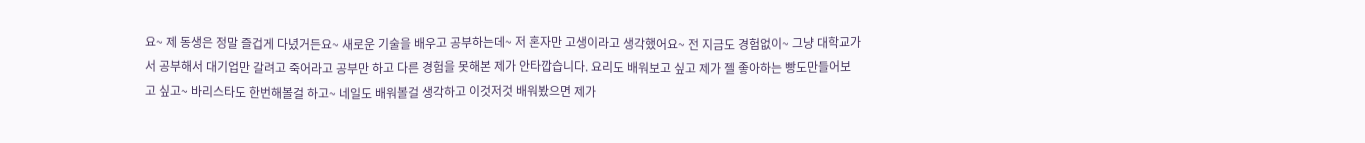요~ 제 동생은 정말 즐겁게 다녔거든요~ 새로운 기술을 배우고 공부하는데~ 저 혼자만 고생이라고 생각했어요~ 전 지금도 경험없이~ 그냥 대학교가서 공부해서 대기업만 갈려고 죽어라고 공부만 하고 다른 경험을 못해본 제가 안타깝습니다. 요리도 배워보고 싶고 제가 젤 좋아하는 빵도만들어보고 싶고~ 바리스타도 한번해볼걸 하고~ 네일도 배워볼걸 생각하고 이것저것 배워봤으면 제가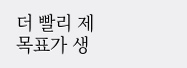더 빨리 제 목표가 생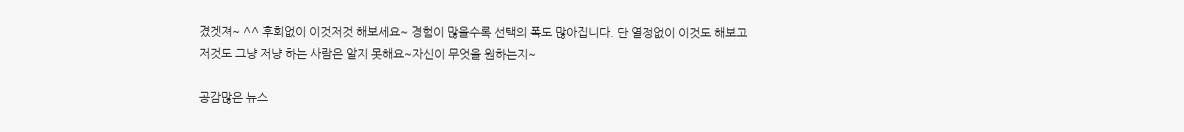겼겟져~ ^^ 후회없이 이것저것 해보세요~ 경험이 많을수록 선택의 폭도 많아집니다. 단 열정없이 이것도 해보고 저것도 그냥 저냥 하는 사람은 알지 못해요~자신이 무엇을 원하는지~

공감많은 뉴스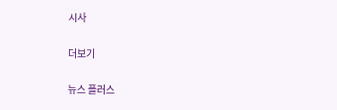시사

더보기

뉴스 플러스